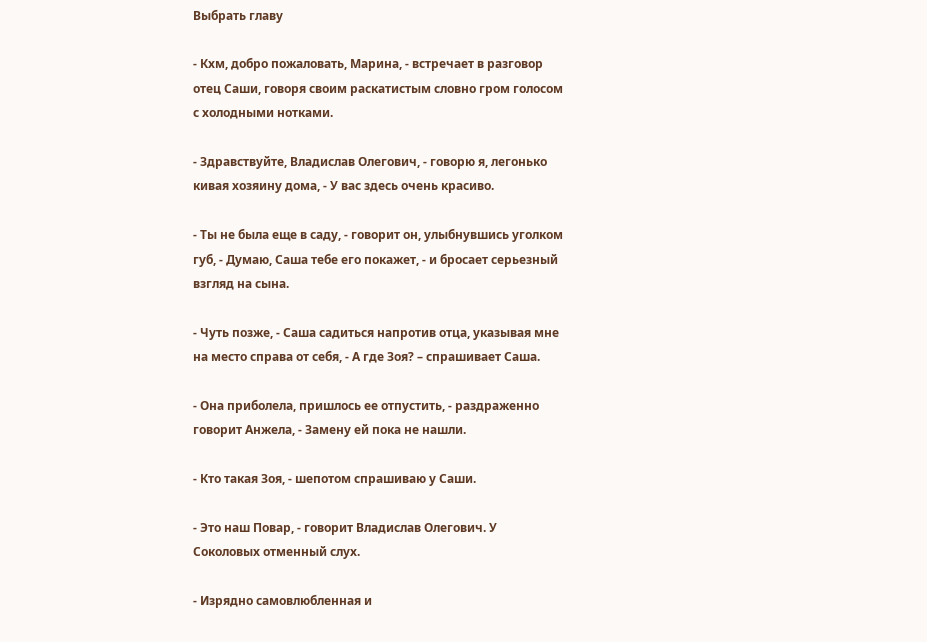Выбрать главу

- Кхм, добро пожаловать, Марина, - встречает в разговор отец Саши, говоря своим раскатистым словно гром голосом с холодными нотками.

- Здравствуйте, Владислав Олегович, - говорю я, легонько кивая хозяину дома, - У вас здесь очень красиво.

- Ты не была еще в саду, - говорит он, улыбнувшись уголком губ, - Думаю, Саша тебе его покажет, - и бросает серьезный взгляд на сына.

- Чуть позже, - Саша садиться напротив отца, указывая мне на место справа от себя, - А где Зоя? – спрашивает Саша.

- Она приболела, пришлось ее отпустить, - раздраженно говорит Анжела, - Замену ей пока не нашли.

- Кто такая Зоя, - шепотом спрашиваю у Саши.

- Это наш Повар, - говорит Владислав Олегович. У Соколовых отменный слух.

- Изрядно самовлюбленная и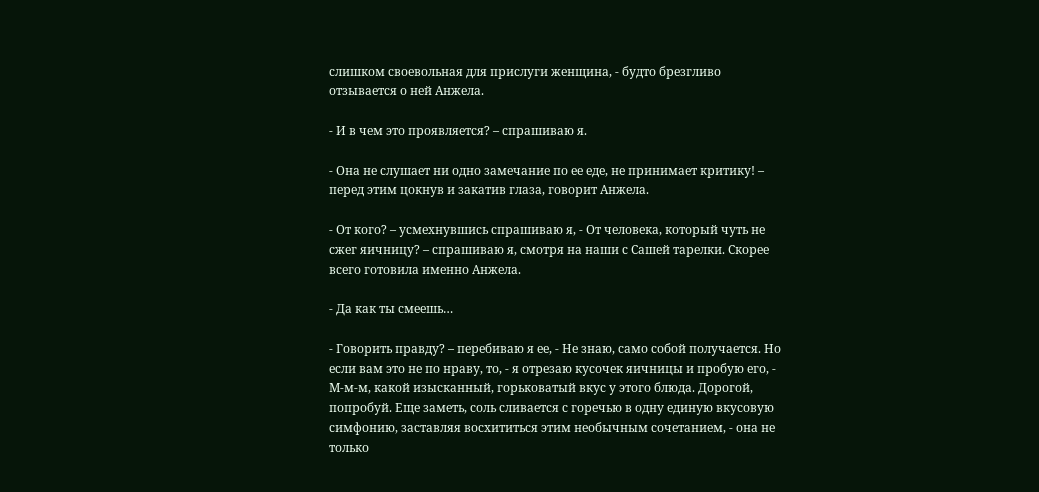слишком своевольная для прислуги женщина, - будто брезгливо отзывается о ней Анжела.

- И в чем это проявляется? – спрашиваю я.

- Она не слушает ни одно замечание по ее еде, не принимает критику! – перед этим цокнув и закатив глаза, говорит Анжела.

- От кого? – усмехнувшись спрашиваю я, - От человека, который чуть не сжег яичницу? – спрашиваю я, смотря на наши с Сашей тарелки. Скорее всего готовила именно Анжела.

- Да как ты смеешь…

- Говорить правду? – перебиваю я ее, - Не знаю, само собой получается. Но если вам это не по нраву, то, - я отрезаю кусочек яичницы и пробую его, - М-м-м, какой изысканный, горьковатый вкус у этого блюда. Дорогой, попробуй. Еще заметь, соль сливается с горечью в одну единую вкусовую симфонию, заставляя восхититься этим необычным сочетанием, - она не только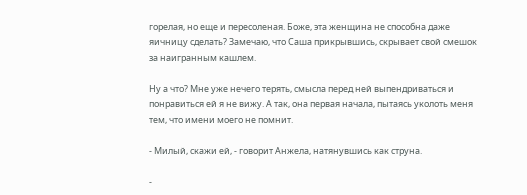горелая, но еще и пересоленая. Боже, эта женщина не способна даже яичницу сделать? Замечаю, что Саша прикрывшись, скрывает свой смешок за наигранным кашлем.

Ну а что? Мне уже нечего терять, смысла перед ней выпендриваться и понравиться ей я не вижу. А так, она первая начала, пытаясь уколоть меня тем, что имени моего не помнит.

- Милый, скажи ей, - говорит Анжела, натянувшись как струна.

-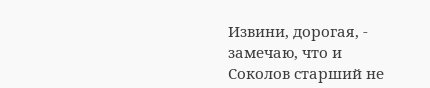Извини, дорогая, - замечаю, что и Соколов старший не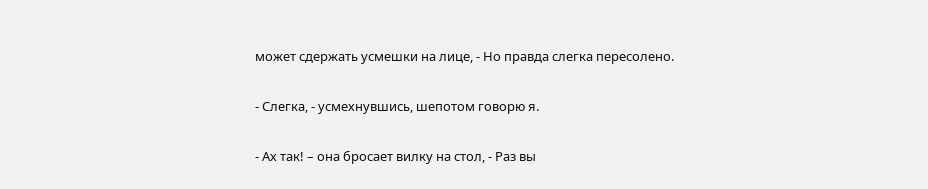может сдержать усмешки на лице, - Но правда слегка пересолено.

- Слегка, - усмехнувшись, шепотом говорю я.

- Ах так! – она бросает вилку на стол, - Раз вы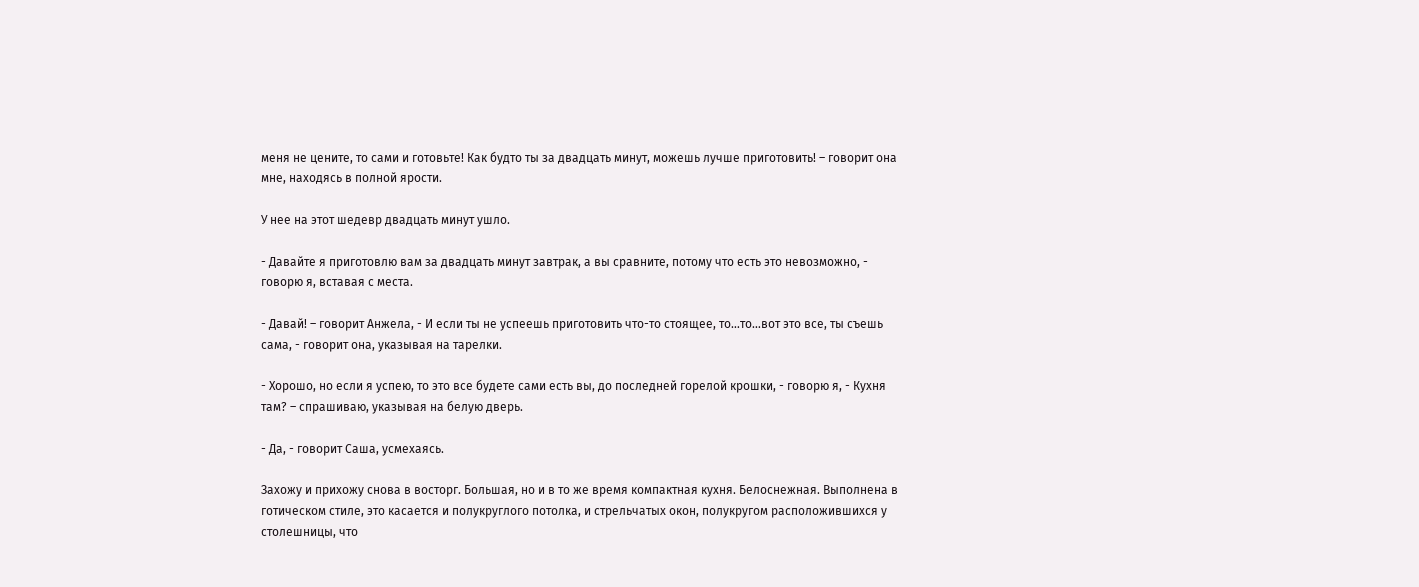меня не цените, то сами и готовьте! Как будто ты за двадцать минут, можешь лучше приготовить! – говорит она мне, находясь в полной ярости.

У нее на этот шедевр двадцать минут ушло.

- Давайте я приготовлю вам за двадцать минут завтрак, а вы сравните, потому что есть это невозможно, - говорю я, вставая с места.

- Давай! – говорит Анжела, - И если ты не успеешь приготовить что-то стоящее, то…то…вот это все, ты съешь сама, - говорит она, указывая на тарелки.

- Хорошо, но если я успею, то это все будете сами есть вы, до последней горелой крошки, - говорю я, - Кухня там? – спрашиваю, указывая на белую дверь.

- Да, - говорит Саша, усмехаясь.

Захожу и прихожу снова в восторг. Большая, но и в то же время компактная кухня. Белоснежная. Выполнена в готическом стиле, это касается и полукруглого потолка, и стрельчатых окон, полукругом расположившихся у столешницы, что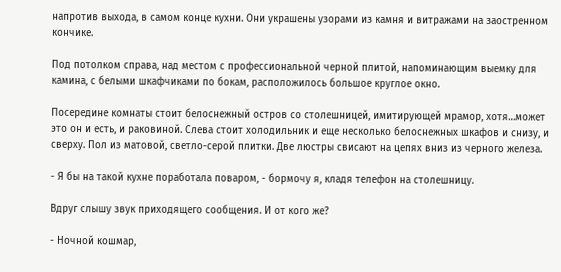напротив выхода, в самом конце кухни. Они украшены узорами из камня и витражами на заостренном кончике.

Под потолком справа, над местом с профессиональной черной плитой, напоминающим выемку для камина, с белыми шкафчиками по бокам, расположилось большое круглое окно.

Посередине комнаты стоит белоснежный остров со столешницей, имитирующей мрамор, хотя…может это он и есть, и раковиной. Слева стоит холодильник и еще несколько белоснежных шкафов и снизу, и сверху. Пол из матовой, светло-серой плитки. Две люстры свисают на цепях вниз из черного железа.

- Я бы на такой кухне поработала поваром, - бормочу я, кладя телефон на столешницу.

Вдруг слышу звук приходящего сообщения. И от кого же?

- Ночной кошмар,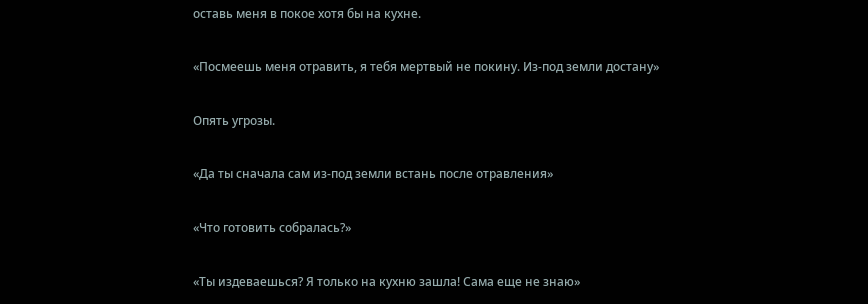оставь меня в покое хотя бы на кухне.

«Посмеешь меня отравить, я тебя мертвый не покину. Из-под земли достану»

Опять угрозы.

«Да ты сначала сам из-под земли встань после отравления»

«Что готовить собралась?»

«Ты издеваешься? Я только на кухню зашла! Сама еще не знаю»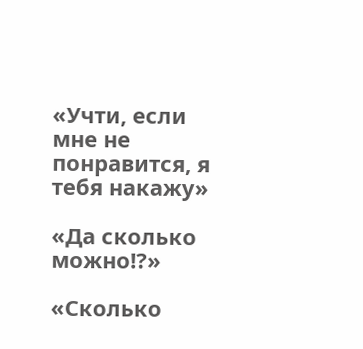«Учти, если мне не понравится, я тебя накажу»

«Да сколько можно!?»

«Сколько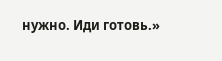нужно. Иди готовь.»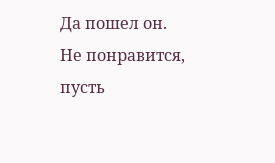Да пошел он. Не понравится, пусть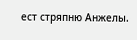ест стряпню Анжелы.